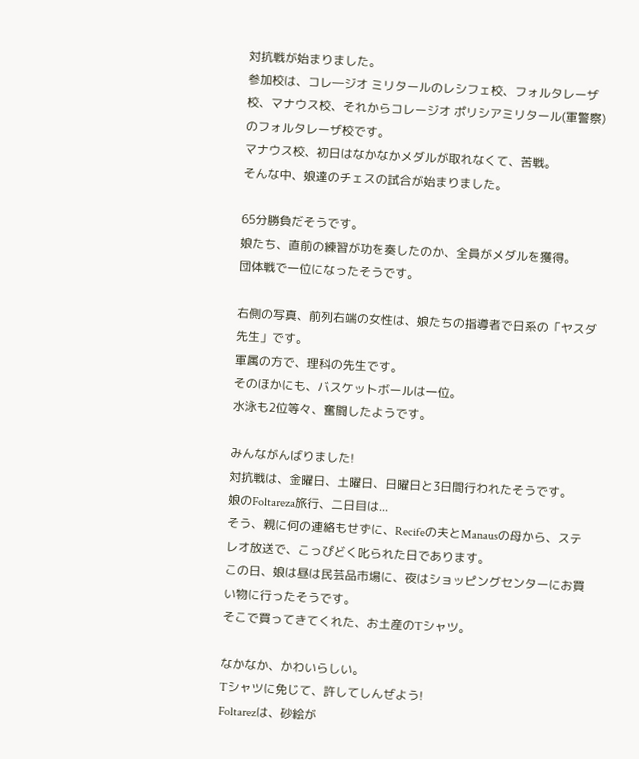対抗戦が始まりました。
参加校は、コレ―ジオ ミリタールのレシフェ校、フォルタレーザ校、マナウス校、それからコレージオ ポリシアミリタール(軍警察)のフォルタレーザ校です。
マナウス校、初日はなかなかメダルが取れなくて、苦戦。
そんな中、娘達のチェスの試合が始まりました。

65分勝負だそうです。
娘たち、直前の練習が功を奏したのか、全員がメダルを獲得。
団体戦で一位になったそうです。

右側の写真、前列右端の女性は、娘たちの指導者で日系の「ヤスダ先生」です。
軍属の方で、理科の先生です。
そのほかにも、バスケットボールは一位。
水泳も2位等々、奮闘したようです。

みんながんばりました!
対抗戦は、金曜日、土曜日、日曜日と3日間行われたそうです。
娘のFoltareza旅行、二日目は...
そう、親に何の連絡もせずに、Recifeの夫とManausの母から、ステレオ放送で、こっぴどく叱られた日であります。
この日、娘は昼は民芸品市場に、夜はショッピングセンターにお買い物に行ったそうです。
そこで買ってきてくれた、お土産のTシャツ。

なかなか、かわいらしい。
Tシャツに免じて、許してしんぜよう!
Foltarezは、砂絵が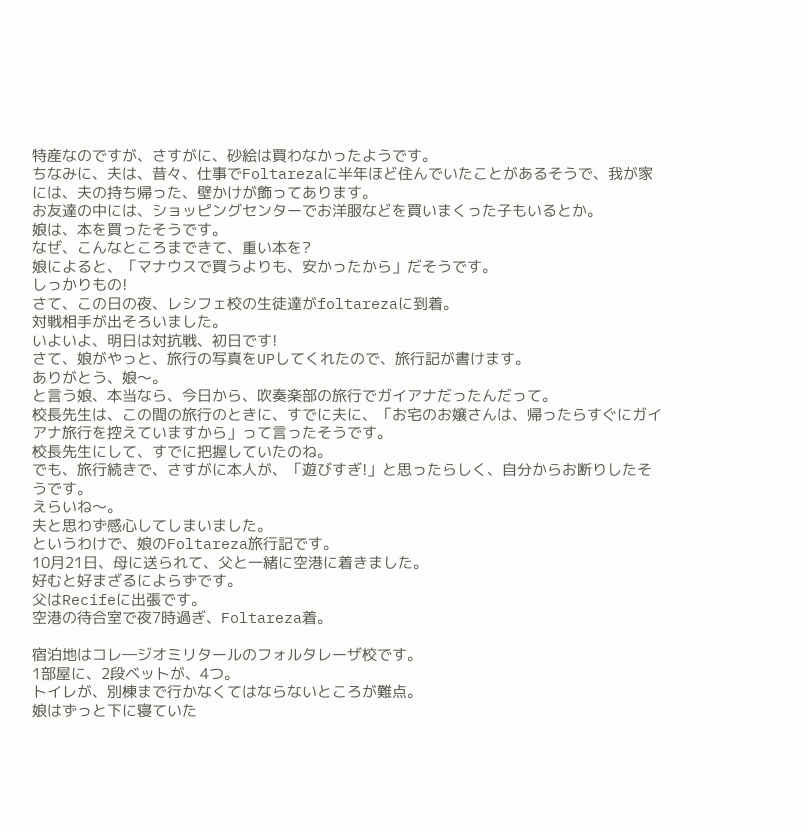特産なのですが、さすがに、砂絵は買わなかったようです。
ちなみに、夫は、昔々、仕事でFoltarezaに半年ほど住んでいたことがあるそうで、我が家には、夫の持ち帰った、壁かけが飾ってあります。
お友達の中には、ショッピングセンターでお洋服などを買いまくった子もいるとか。
娘は、本を買ったそうです。
なぜ、こんなところまできて、重い本を?
娘によると、「マナウスで買うよりも、安かったから」だそうです。
しっかりもの!
さて、この日の夜、レシフェ校の生徒達がfoltarezaに到着。
対戦相手が出そろいました。
いよいよ、明日は対抗戦、初日です!
さて、娘がやっと、旅行の写真をUPしてくれたので、旅行記が書けます。
ありがとう、娘〜。
と言う娘、本当なら、今日から、吹奏楽部の旅行でガイアナだったんだって。
校長先生は、この間の旅行のときに、すでに夫に、「お宅のお嬢さんは、帰ったらすぐにガイアナ旅行を控えていますから」って言ったそうです。
校長先生にして、すでに把握していたのね。
でも、旅行続きで、さすがに本人が、「遊びすぎ!」と思ったらしく、自分からお断りしたそうです。
えらいね〜。
夫と思わず感心してしまいました。
というわけで、娘のFoltareza旅行記です。
10月21日、母に送られて、父と一緒に空港に着きました。
好むと好まざるによらずです。
父はRecifeに出張です。
空港の待合室で夜7時過ぎ、Foltareza着。

宿泊地はコレ―ジオミリタールのフォルタレーザ校です。
1部屋に、2段ベットが、4つ。
トイレが、別棟まで行かなくてはならないところが難点。
娘はずっと下に寝ていた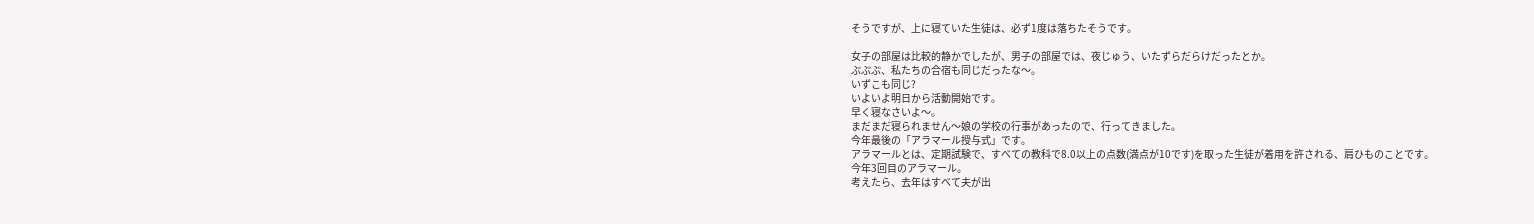そうですが、上に寝ていた生徒は、必ず1度は落ちたそうです。

女子の部屋は比較的静かでしたが、男子の部屋では、夜じゅう、いたずらだらけだったとか。
ぷぷぷ、私たちの合宿も同じだったな〜。
いずこも同じ?
いよいよ明日から活動開始です。
早く寝なさいよ〜。
まだまだ寝られません〜娘の学校の行事があったので、行ってきました。
今年最後の「アラマール授与式」です。
アラマールとは、定期試験で、すべての教科で8.0以上の点数(満点が10です)を取った生徒が着用を許される、肩ひものことです。
今年3回目のアラマール。
考えたら、去年はすべて夫が出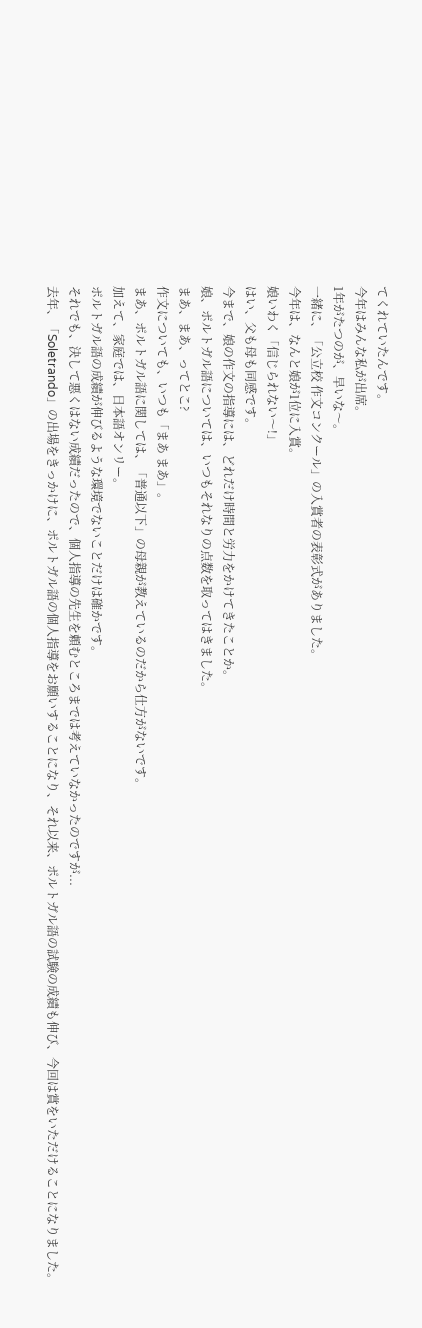てくれていたんです。
今年はみんな私が出席。
1年がたつのが、早いな〜。
一緒に、「公立校 作文コンクール」の入賞者の表彰式がありました。
今年は、なんと娘が1位に入賞。
娘いわく「信じられない〜!」
はい、父も母も同感です。
今まで、娘の作文の指導には、どれだけ時間と労力をかけてきたことか。
娘、ポルトガル語については、いつもそれなりの点数を取ってはきました。
まあ、まあ、ってとこ?
作文についても、いつも「まあ まあ」。
まあ、ポルトガル語に関しては、「普通以下」の母親が教えているのだから仕方がないです。
加えて、家庭では、日本語オンリー。
ポルトガル語の成績が伸びるような環境でないことだけは確かです。
それでも、決して悪くはない成績だったので、個人指導の先生を頼むところまでは考えていなかったのですが...
去年、「Soletrando」の出場をきっかけに、ポルトガル語の個人指導をお願いすることになり、それ以来、ポルトガル語の試験の成績も伸び、今回は賞をいただけることになりました。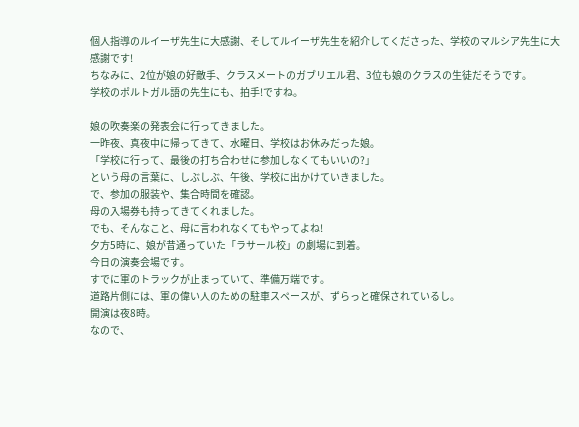個人指導のルイーザ先生に大感謝、そしてルイーザ先生を紹介してくださった、学校のマルシア先生に大感謝です!
ちなみに、2位が娘の好敵手、クラスメートのガブリエル君、3位も娘のクラスの生徒だそうです。
学校のポルトガル語の先生にも、拍手!ですね。

娘の吹奏楽の発表会に行ってきました。
一昨夜、真夜中に帰ってきて、水曜日、学校はお休みだった娘。
「学校に行って、最後の打ち合わせに参加しなくてもいいの?」
という母の言葉に、しぶしぶ、午後、学校に出かけていきました。
で、参加の服装や、集合時間を確認。
母の入場券も持ってきてくれました。
でも、そんなこと、母に言われなくてもやってよね!
夕方5時に、娘が昔通っていた「ラサール校」の劇場に到着。
今日の演奏会場です。
すでに軍のトラックが止まっていて、準備万端です。
道路片側には、軍の偉い人のための駐車スペースが、ずらっと確保されているし。
開演は夜8時。
なので、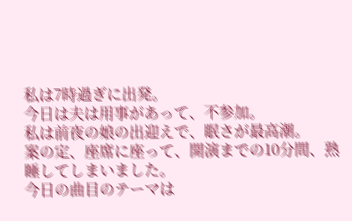私は7時過ぎに出発。
今日は夫は用事があって、不参加。
私は前夜の娘の出迎えで、眠さが最高潮。
案の定、座席に座って、開演までの10分間、熟睡してしまいました。
今日の曲目のテーマは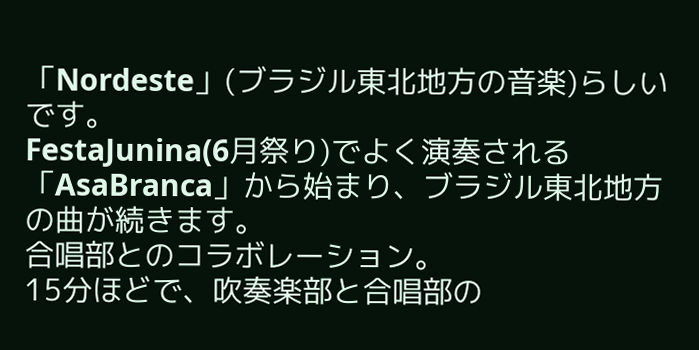「Nordeste」(ブラジル東北地方の音楽)らしいです。
FestaJunina(6月祭り)でよく演奏される「AsaBranca」から始まり、ブラジル東北地方の曲が続きます。
合唱部とのコラボレーション。
15分ほどで、吹奏楽部と合唱部の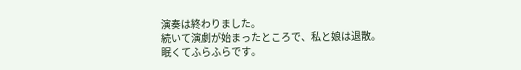演奏は終わりました。
続いて演劇が始まったところで、私と娘は退散。
眠くてふらふらです。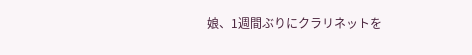娘、1週間ぶりにクラリネットを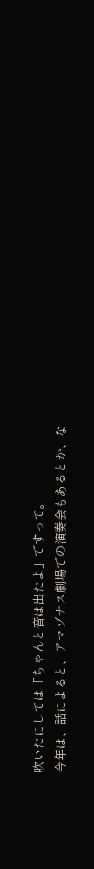吹いたにしては「ちゃんと音は出たよ」ですって。
今年は、話によると、アマゾナス劇場での演奏会もあるとか、な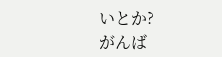いとか?
がんば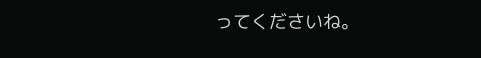ってくださいね。